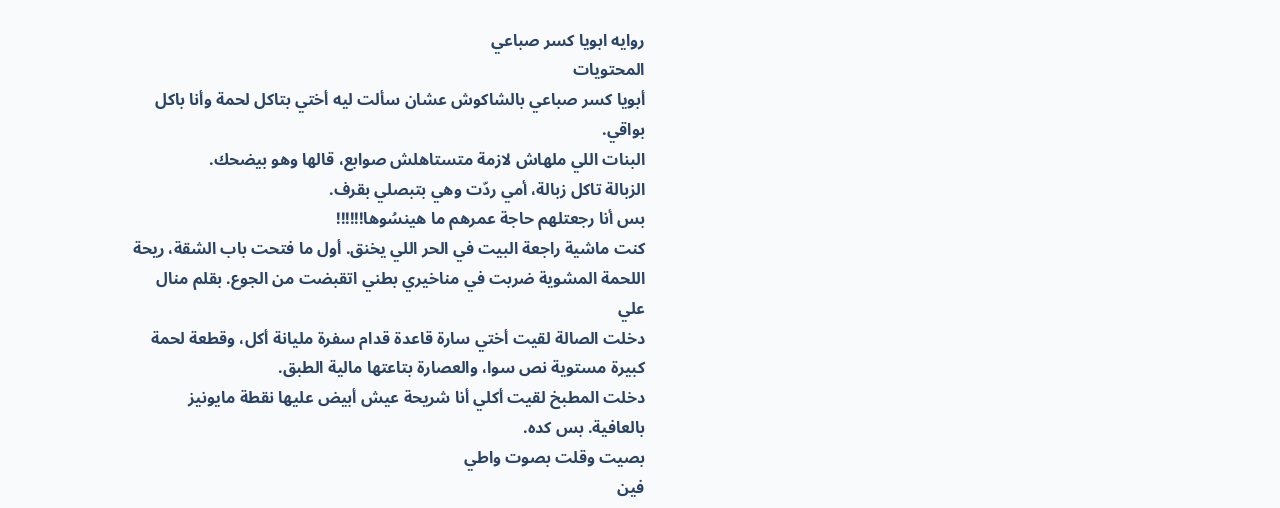روايه ابويا كسر صباعي
المحتويات
أبويا كسر صباعي بالشاكوش عشان سألت ليه أختي بتاكل لحمة وأنا باكل بواقي.
البنات اللي ملهاش لازمة متستاهلش صوابع، قالها وهو بيضحك.
الزبالة تاكل زبالة، أمي ردّت وهي بتبصلي بقرف.
بس أنا رجعتلهم حاجة عمرهم ما هينسُوها!!!!!!
كنت ماشية راجعة البيت في الحر اللي يخنق. أول ما فتحت باب الشقة، ريحة اللحمة المشوية ضربت في مناخيري بطني اتقبضت من الجوع. بقلم منال علي
دخلت الصالة لقيت أختي سارة قاعدة قدام سفرة مليانة أكل، وقطعة لحمة كبيرة مستوية نص سوا، والعصارة بتاعتها مالية الطبق.
دخلت المطبخ لقيت أكلي أنا شريحة عيش أبيض عليها نقطة مايونيز بالعافية. بس كده.
بصيت وقلت بصوت واطي
فين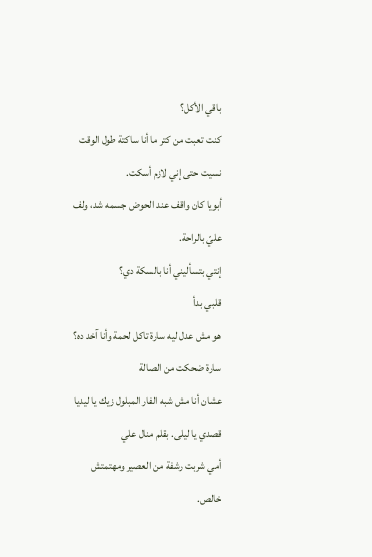باقي الأكل؟
كنت تعبت من كتر ما أنا ساكتة طول الوقت نسيت حتى إني لازم أسكت.
أبويا كان واقف عند الحوض جسمه شد، ولف عليّ بالراحة.
إنتي بتسأليني أنا بالسكة دي؟
قلبي بدأ
هو مش عدل ليه سارة تاكل لحمة وأنا آخد ده؟
سارة ضحكت من الصالة
عشان أنا مش شبه الفار المبلول زيك يا ليديا قصدي يا ليلى. بقلم منال علي
أمي شربت رشفة من العصير ومهتمتش خالص.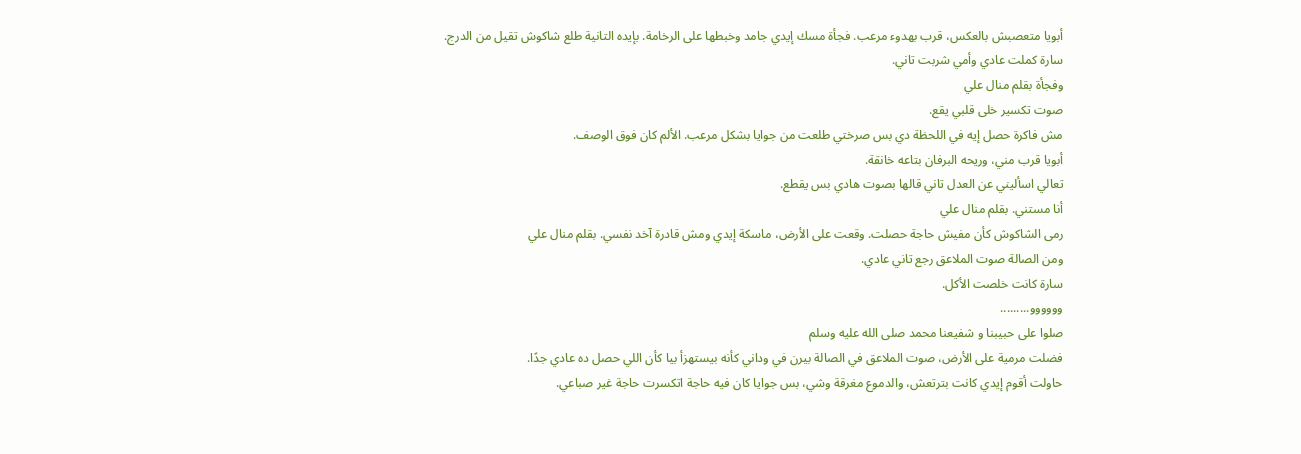أبويا متعصبش بالعكس، قرب بهدوء مرعب. فجأة مسك إيدي جامد وخبطها على الرخامة. بإيده التانية طلع شاكوش تقيل من الدرج.
سارة كملت عادي وأمي شربت تاني.
وفجأة بقلم منال علي
صوت تكسير خلى قلبي يقع.
مش فاكرة حصل إيه في اللحظة دي بس صرختي طلعت من جوايا بشكل مرعب. الألم كان فوق الوصف.
أبويا قرب مني، وريحه البرفان بتاعه خانقة.
تعالي اسأليني عن العدل تاني قالها بصوت هادي بس يقطع.
أنا مستني. بقلم منال علي
رمى الشاكوش كأن مفيش حاجة حصلت. وقعت على الأرض، ماسكة إيدي ومش قادرة آخد نفسي. بقلم منال علي
ومن الصالة صوت الملاعق رجع تاني عادي.
سارة كانت خلصت الأكل.
وووووو.........
صلوا على حبيبنا و شفيعنا محمد صلى الله عليه وسلم
فضلت مرمية على الأرض، صوت الملاعق في الصالة بيرن في وداني كأنه بيستهزأ بيا كأن اللي حصل ده عادي جدًا.
حاولت أقوم إيدي كانت بترتعش، والدموع مغرقة وشي، بس جوايا كان فيه حاجة اتكسرت حاجة غير صباعي.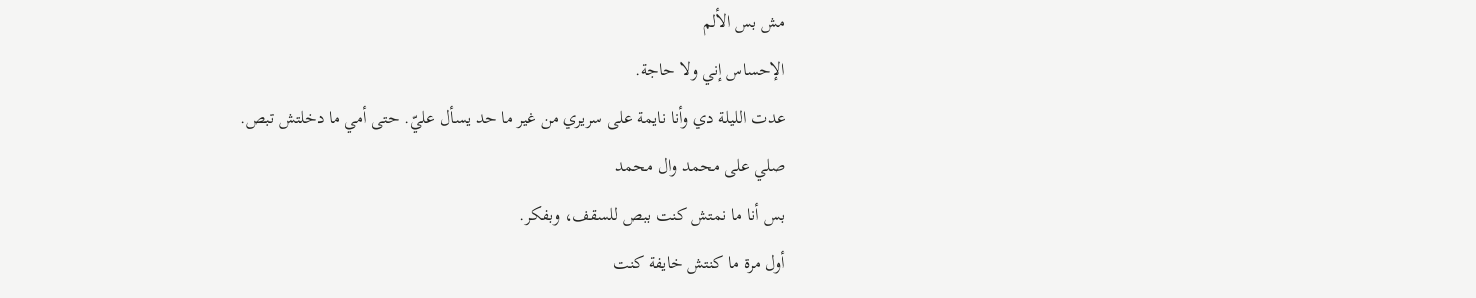مش بس الألم
الإحساس إني ولا حاجة.
عدت الليلة دي وأنا نايمة على سريري من غير ما حد يسأل عليّ. حتى أمي ما دخلتش تبص.
صلي على محمد وال محمد
بس أنا ما نمتش كنت ببص للسقف، وبفكر.
أول مرة ما كنتش خايفة كنت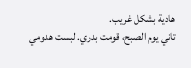هادية بشكل غريب.
تاني يوم الصبح، قومت بدري. لبست هدومي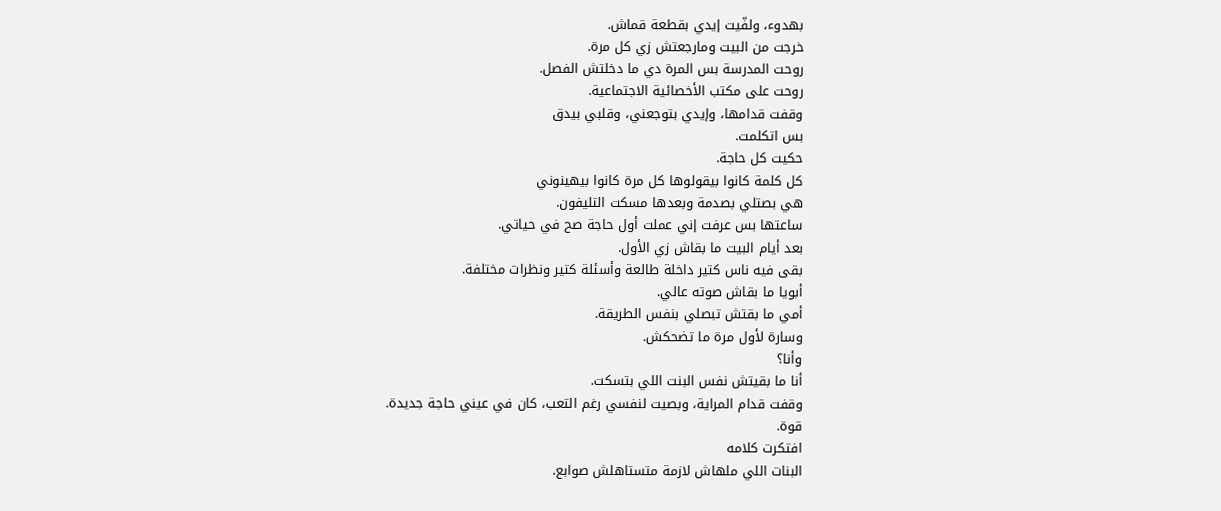بهدوء، ولفّيت إيدي بقطعة قماش.
خرجت من البيت ومارجعتش زي كل مرة.
روحت المدرسة بس المرة دي ما دخلتش الفصل.
روحت على مكتب الأخصائية الاجتماعية.
وقفت قدامها، وإيدي بتوجعني، وقلبي بيدق
بس اتكلمت.
حكيت كل حاجة.
كل كلمة كانوا بيقولوها كل مرة كانوا بيهينوني
هي بصتلي بصدمة وبعدها مسكت التليفون.
ساعتها بس عرفت إني عملت أول حاجة صح في حياتي.
بعد أيام البيت ما بقاش زي الأول.
بقى فيه ناس كتير داخلة طالعة وأسئلة كتير ونظرات مختلفة.
أبويا ما بقاش صوته عالي.
أمي ما بقتش تبصلي بنفس الطريقة.
وسارة لأول مرة ما تضحكش.
وأنا؟
أنا ما بقيتش نفس البنت اللي بتسكت.
وقفت قدام المراية، وبصيت لنفسي رغم التعب، كان في عيني حاجة جديدة.
قوة.
افتكرت كلامه
البنات اللي ملهاش لازمة متستاهلش صوابع.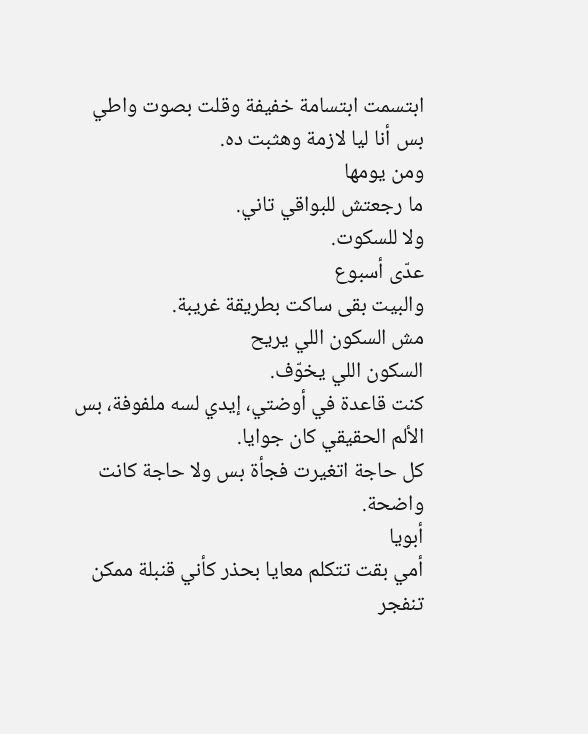ابتسمت ابتسامة خفيفة وقلت بصوت واطي
بس أنا ليا لازمة وهثبت ده.
ومن يومها
ما رجعتش للبواقي تاني.
ولا للسكوت.
عدّى أسبوع
والبيت بقى ساكت بطريقة غريبة.
مش السكون اللي يريح
السكون اللي يخوّف.
كنت قاعدة في أوضتي، إيدي لسه ملفوفة، بس الألم الحقيقي كان جوايا.
كل حاجة اتغيرت فجأة بس ولا حاجة كانت واضحة.
أبويا
أمي بقت تتكلم معايا بحذر كأني قنبلة ممكن تنفجر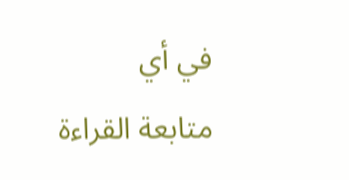في أي
متابعة القراءة